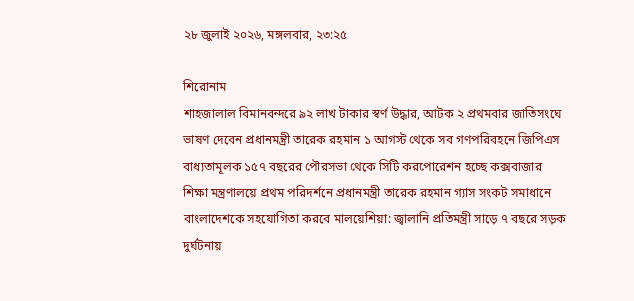২৮ জুলাই ২০২৬, মঙ্গলবার, ২৩:২৫

শিরোনাম
শাহজালাল বিমানবন্দরে ৯২ লাখ টাকার স্বর্ণ উদ্ধার, আটক ২ প্রথমবার জাতিসংঘে ভাষণ দেবেন প্রধানমন্ত্রী তারেক রহমান ১ আগস্ট থেকে সব গণপরিবহনে জিপিএস বাধ্যতামূলক ১৫৭ বছরের পৌরসভা থেকে সিটি করপোরেশন হচ্ছে কক্সবাজার শিক্ষা মন্ত্রণালয়ে প্রথম পরিদর্শনে প্রধানমন্ত্রী তারেক রহমান গ্যাস সংকট সমাধানে বাংলাদেশকে সহযোগিতা করবে মালয়েশিয়া: জ্বালানি প্রতিমন্ত্রী সাড়ে ৭ বছরে সড়ক দুর্ঘটনায়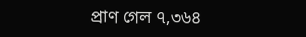প্রাণ গেল ৭,৩৬৪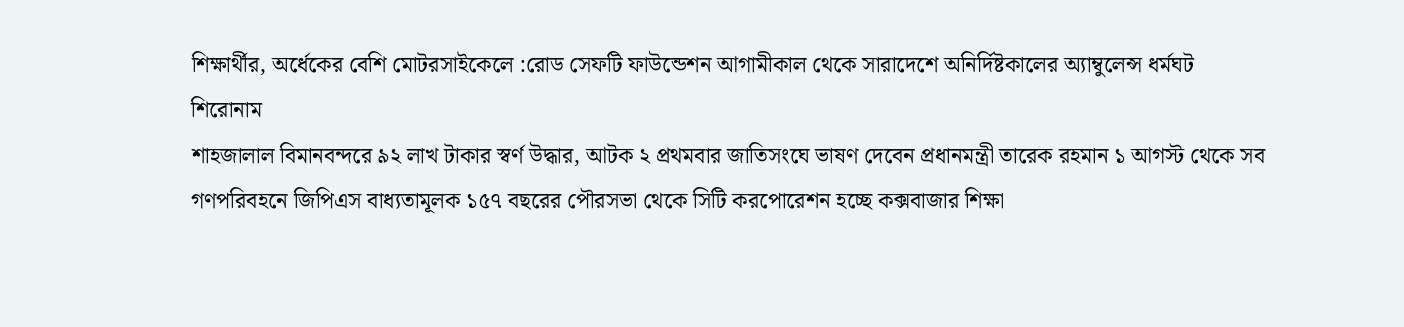শিক্ষার্থীর, অর্ধেকের বেশি মোটরসাইকেলে :রোড সেফটি ফাউন্ডেশন আগামীকাল থেকে সারাদেশে অনির্দিষ্টকালের অ্যাম্বুলেন্স ধর্মঘট
শিরোনাম
শাহজালাল বিমানবন্দরে ৯২ লাখ টাকার স্বর্ণ উদ্ধার, আটক ২ প্রথমবার জাতিসংঘে ভাষণ দেবেন প্রধানমন্ত্রী তারেক রহমান ১ আগস্ট থেকে সব গণপরিবহনে জিপিএস বাধ্যতামূলক ১৫৭ বছরের পৌরসভা থেকে সিটি করপোরেশন হচ্ছে কক্সবাজার শিক্ষা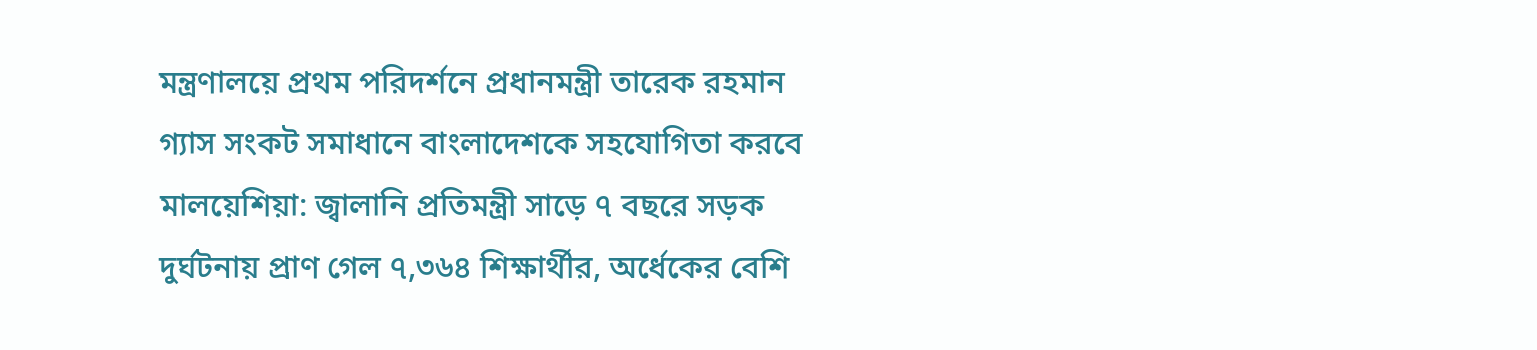মন্ত্রণালয়ে প্রথম পরিদর্শনে প্রধানমন্ত্রী তারেক রহমান গ্যাস সংকট সমাধানে বাংলাদেশকে সহযোগিতা করবে মালয়েশিয়া: জ্বালানি প্রতিমন্ত্রী সাড়ে ৭ বছরে সড়ক দুর্ঘটনায় প্রাণ গেল ৭,৩৬৪ শিক্ষার্থীর, অর্ধেকের বেশি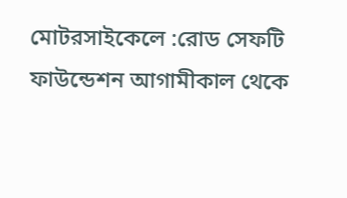মোটরসাইকেলে :রোড সেফটি ফাউন্ডেশন আগামীকাল থেকে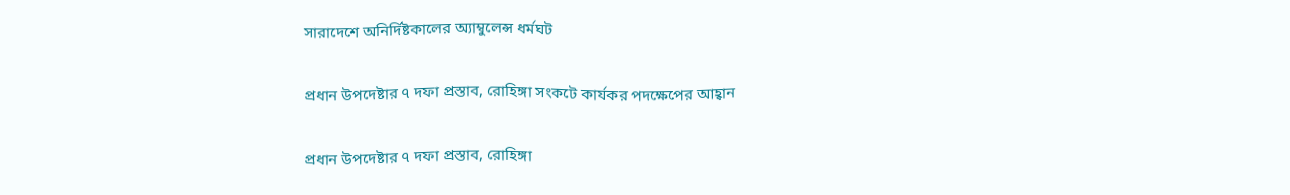সারাদেশে অনির্দিষ্টকালের অ্যাম্বুলেন্স ধর্মঘট

প্রধান উপদেষ্টার ৭ দফা প্রস্তাব, রোহিঙ্গা সংকটে কার্যকর পদক্ষেপের আহ্বান

প্রধান উপদেষ্টার ৭ দফা প্রস্তাব, রোহিঙ্গা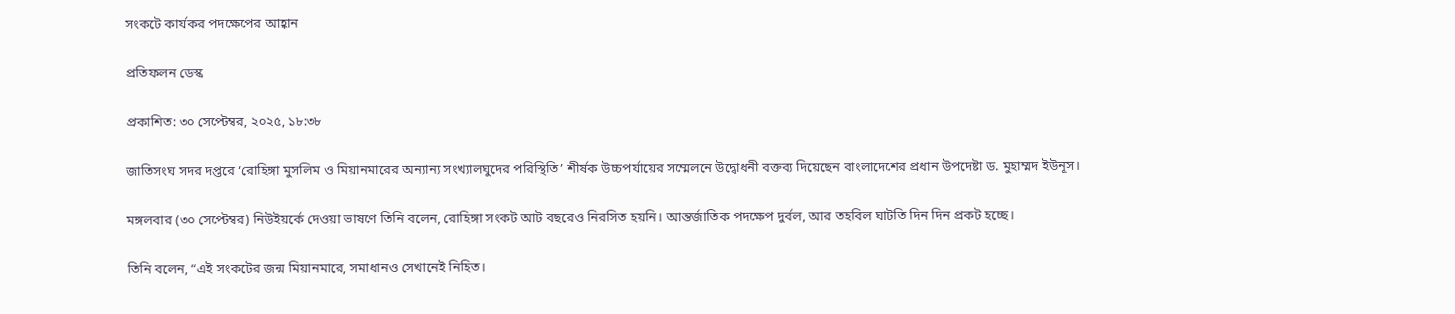সংকটে কার্যকর পদক্ষেপের আহ্বান

প্রতিফলন ডেস্ক

প্রকাশিত: ৩০ সেপ্টেম্বর, ২০২৫, ১৮:৩৮

জাতিসংঘ সদর দপ্তরে ‘রোহিঙ্গা মুসলিম ও মিয়ানমারের অন্যান্য সংখ্যালঘুদের পরিস্থিতি’ শীর্ষক উচ্চপর্যায়ের সম্মেলনে উদ্বোধনী বক্তব্য দিয়েছেন বাংলাদেশের প্রধান উপদেষ্টা ড. মুহাম্মদ ইউনূস।

মঙ্গলবার (৩০ সেপ্টেম্বর) নিউইয়র্কে দেওয়া ভাষণে তিনি বলেন, রোহিঙ্গা সংকট আট বছরেও নিরসিত হয়নি। আন্তর্জাতিক পদক্ষেপ দুর্বল, আর তহবিল ঘাটতি দিন দিন প্রকট হচ্ছে।

তিনি বলেন, “এই সংকটের জন্ম মিয়ানমারে, সমাধানও সেখানেই নিহিত।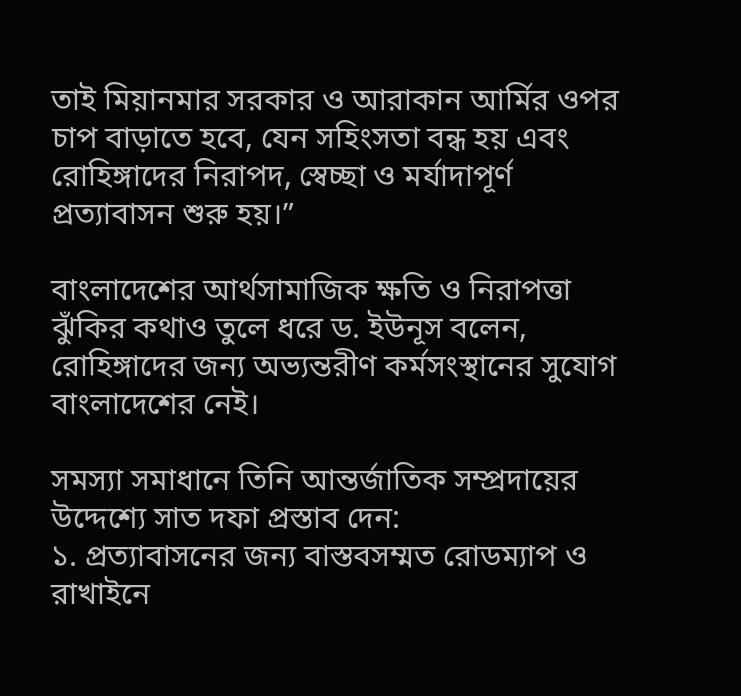তাই মিয়ানমার সরকার ও আরাকান আর্মির ওপর চাপ বাড়াতে হবে, যেন সহিংসতা বন্ধ হয় এবং রোহিঙ্গাদের নিরাপদ, স্বেচ্ছা ও মর্যাদাপূর্ণ প্রত্যাবাসন শুরু হয়।”

বাংলাদেশের আর্থসামাজিক ক্ষতি ও নিরাপত্তা ঝুঁকির কথাও তুলে ধরে ড. ইউনূস বলেন, রোহিঙ্গাদের জন্য অভ্যন্তরীণ কর্মসংস্থানের সুযোগ বাংলাদেশের নেই।

সমস্যা সমাধানে তিনি আন্তর্জাতিক সম্প্রদায়ের উদ্দেশ্যে সাত দফা প্রস্তাব দেন:
১. প্রত্যাবাসনের জন্য বাস্তবসম্মত রোডম্যাপ ও রাখাইনে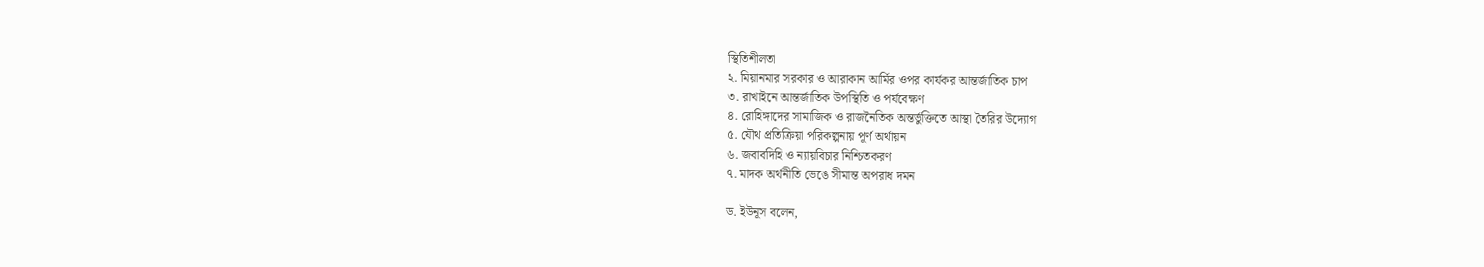স্থিতিশীলতা
২. মিয়ানমার সরকার ও আরাকান আর্মির ওপর কার্যকর আন্তর্জাতিক চাপ
৩. রাখাইনে আন্তর্জাতিক উপস্থিতি ও পর্যবেক্ষণ
৪. রোহিঙ্গাদের সামাজিক ও রাজনৈতিক অন্তর্ভুক্তিতে আস্থা তৈরির উদ্যোগ
৫. যৌথ প্রতিক্রিয়া পরিকল্পনায় পূর্ণ অর্থায়ন
৬. জবাবদিহি ও ন্যায়বিচার নিশ্চিতকরণ
৭. মাদক অর্থনীতি ভেঙে সীমান্ত অপরাধ দমন

ড. ইউনূস বলেন,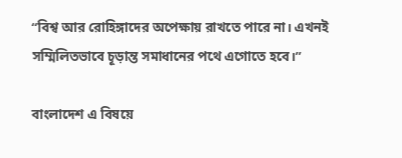“বিশ্ব আর রোহিঙ্গাদের অপেক্ষায় রাখতে পারে না। এখনই সম্মিলিতভাবে চূড়ান্ত সমাধানের পথে এগোতে হবে।”

বাংলাদেশ এ বিষয়ে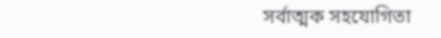সর্বাত্মক সহযোগিতা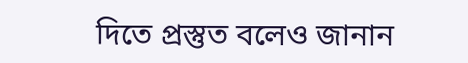দিতে প্রস্তুত বলেও জানান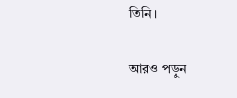তিনি।

আরও পড়ুন